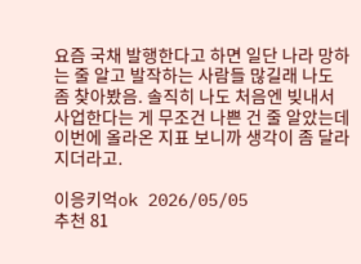요즘 국채 발행한다고 하면 일단 나라 망하는 줄 알고 발작하는 사람들 많길래 나도 좀 찾아봤음. 솔직히 나도 처음엔 빚내서 사업한다는 게 무조건 나쁜 건 줄 알았는데 이번에 올라온 지표 보니까 생각이 좀 달라지더라고.

이응키억ok 2026/05/05
추천 81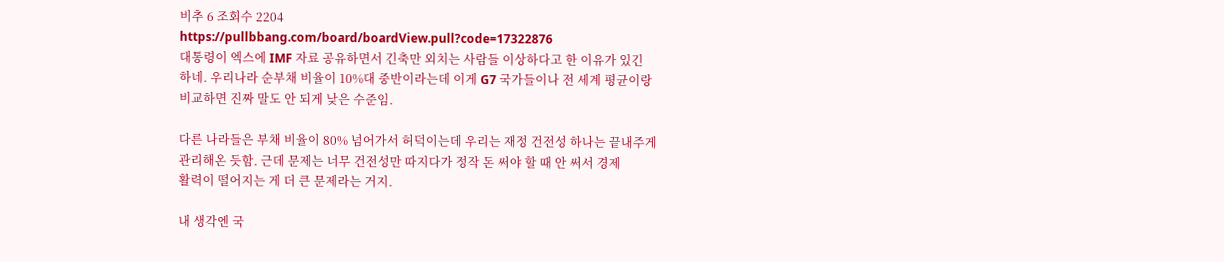비추 6 조회수 2204
https://pullbbang.com/board/boardView.pull?code=17322876
대통령이 엑스에 IMF 자료 공유하면서 긴축만 외치는 사람들 이상하다고 한 이유가 있긴
하네. 우리나라 순부채 비율이 10%대 중반이라는데 이게 G7 국가들이나 전 세계 평균이랑
비교하면 진짜 말도 안 되게 낮은 수준임.

다른 나라들은 부채 비율이 80% 넘어가서 허덕이는데 우리는 재정 건전성 하나는 끝내주게
관리해온 듯함. 근데 문제는 너무 건전성만 따지다가 정작 돈 써야 할 때 안 써서 경제
활력이 떨어지는 게 더 큰 문제라는 거지.

내 생각엔 국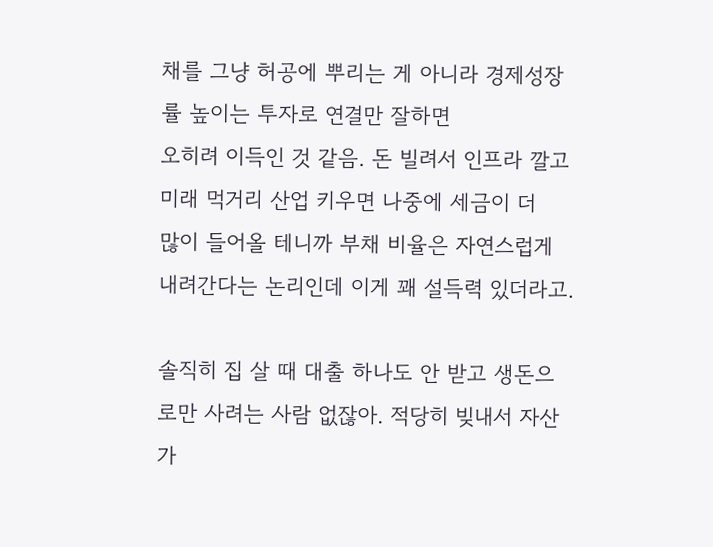채를 그냥 허공에 뿌리는 게 아니라 경제성장률 높이는 투자로 연결만 잘하면
오히려 이득인 것 같음. 돈 빌려서 인프라 깔고 미래 먹거리 산업 키우면 나중에 세금이 더
많이 들어올 테니까 부채 비율은 자연스럽게 내려간다는 논리인데 이게 꽤 설득력 있더라고.

솔직히 집 살 때 대출 하나도 안 받고 생돈으로만 사려는 사람 없잖아. 적당히 빚내서 자산
가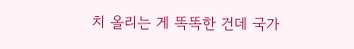치 올리는 게 똑똑한 건데 국가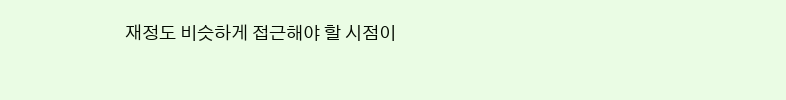재정도 비슷하게 접근해야 할 시점이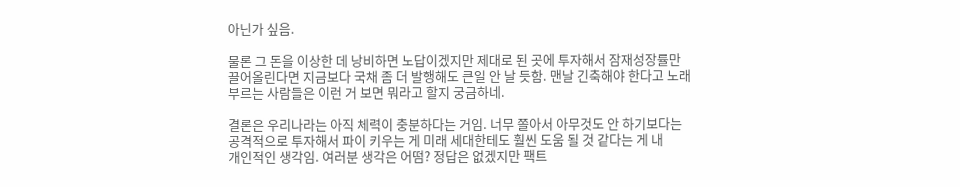아닌가 싶음.

물론 그 돈을 이상한 데 낭비하면 노답이겠지만 제대로 된 곳에 투자해서 잠재성장률만
끌어올린다면 지금보다 국채 좀 더 발행해도 큰일 안 날 듯함. 맨날 긴축해야 한다고 노래
부르는 사람들은 이런 거 보면 뭐라고 할지 궁금하네.

결론은 우리나라는 아직 체력이 충분하다는 거임. 너무 쫄아서 아무것도 안 하기보다는
공격적으로 투자해서 파이 키우는 게 미래 세대한테도 훨씬 도움 될 것 같다는 게 내
개인적인 생각임. 여러분 생각은 어떰? 정답은 없겠지만 팩트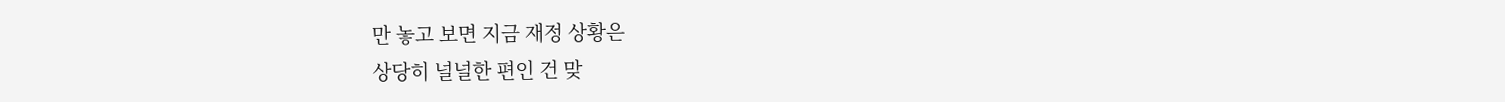만 놓고 보면 지금 재정 상황은
상당히 널널한 편인 건 맞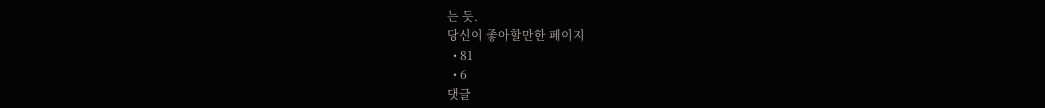는 듯.
당신이 좋아할만한 페이지
  • 81
  • 6
댓글